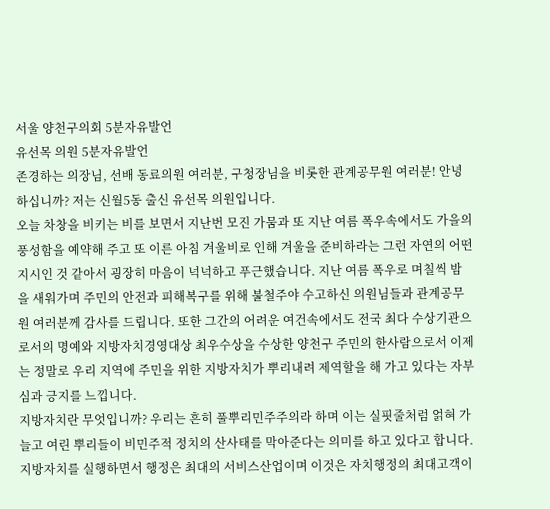서울 양천구의회 5분자유발언
유선목 의원 5분자유발언
존경하는 의장님, 선배 동료의원 여러분, 구청장님을 비롯한 관계공무원 여러분! 안녕하십니까? 저는 신월5동 출신 유선목 의원입니다.
오늘 차창을 비키는 비를 보면서 지난번 모진 가뭄과 또 지난 여름 폭우속에서도 가을의 풍성함을 예약해 주고 또 이른 아침 겨울비로 인해 겨울을 준비하라는 그런 자연의 어떤 지시인 것 같아서 굉장히 마음이 넉넉하고 푸근했습니다. 지난 여름 폭우로 며칠씩 밤을 새워가며 주민의 안전과 피해복구를 위해 불철주야 수고하신 의원님들과 관계공무원 여러분께 감사를 드립니다. 또한 그간의 어려운 여건속에서도 전국 최다 수상기관으로서의 명예와 지방자치경영대상 최우수상을 수상한 양천구 주민의 한사람으로서 이제는 정말로 우리 지역에 주민을 위한 지방자치가 뿌리내려 제역할을 해 가고 있다는 자부심과 긍지를 느낍니다.
지방자치란 무엇입니까? 우리는 흔히 풀뿌리민주주의라 하며 이는 실핏줄처럼 얽혀 가늘고 여린 뿌리들이 비민주적 정치의 산사태를 막아준다는 의미를 하고 있다고 합니다. 지방자치를 실행하면서 행정은 최대의 서비스산업이며 이것은 자치행정의 최대고객이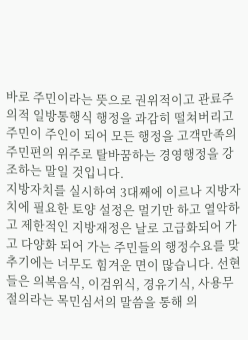바로 주민이라는 뜻으로 권위적이고 관료주의적 일방통행식 행정을 과감히 떨쳐버리고 주민이 주인이 되어 모든 행정을 고객만족의 주민편의 위주로 탈바꿈하는 경영행정을 강조하는 말일 것입니다.
지방자치를 실시하여 3대째에 이르나 지방자치에 필요한 토양 설정은 멀기만 하고 열악하고 제한적인 지방재정은 날로 고급화되어 가고 다양화 되어 가는 주민들의 행정수요를 맞추기에는 너무도 힘겨운 면이 많습니다. 선현들은 의복음식, 이검위식, 경유기식, 사용무절의라는 목민심서의 말씀을 통해 의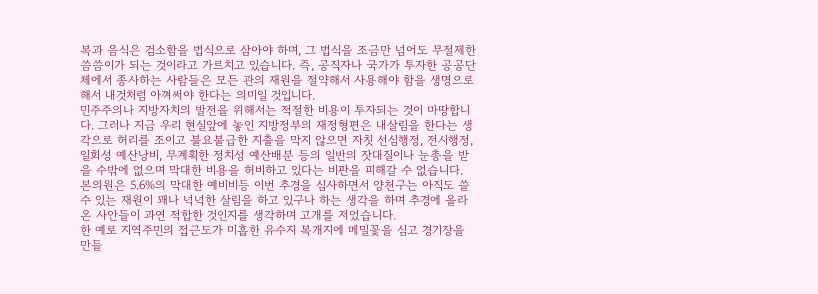복과 음식은 검소함을 법식으로 삼아야 하며, 그 법식을 조금만 넘어도 무절제한 씀씀이가 되는 것이라고 가르치고 있습니다. 즉, 공직자나 국가가 투자한 공공단체에서 종사하는 사람들은 모든 관의 재원을 절약해서 사용해야 함을 생명으로 해서 내것처럼 아껴써야 한다는 의미일 것입니다.
민주주의나 지방자치의 발전을 위해서는 적절한 비용이 투자되는 것이 마땅합니다. 그러나 지금 우리 현실앞에 놓인 지방정부의 재정형편은 내살림을 한다는 생각으로 허리를 조이고 불요불급한 지출을 막지 않으면 자칫 선심행정, 전시행정, 일회성 예산낭비, 무계획한 정치성 예산배분 등의 일반의 잣대질이나 눈총을 받을 수밖에 없으며 막대한 비용을 허비하고 있다는 비판을 피해갈 수 없습니다. 본의원은 5.6%의 막대한 예비비등 이번 추경을 심사하면서 양천구는 아직도 쓸 수 있는 재원이 꽤나 넉넉한 살림을 하고 있구나 하는 생각을 하며 추경에 올라온 사안들이 과연 적합한 것인지를 생각하며 고개를 저었습니다.
한 예로 지역주민의 접근도가 미흡한 유수지 복개지에 메밀꽃을 심고 경기장을 만들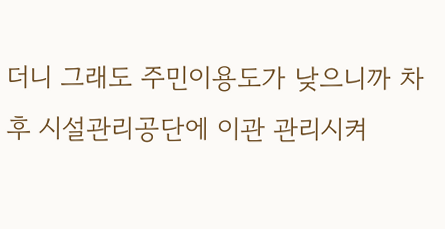더니 그래도 주민이용도가 낮으니까 차후 시설관리공단에 이관 관리시켜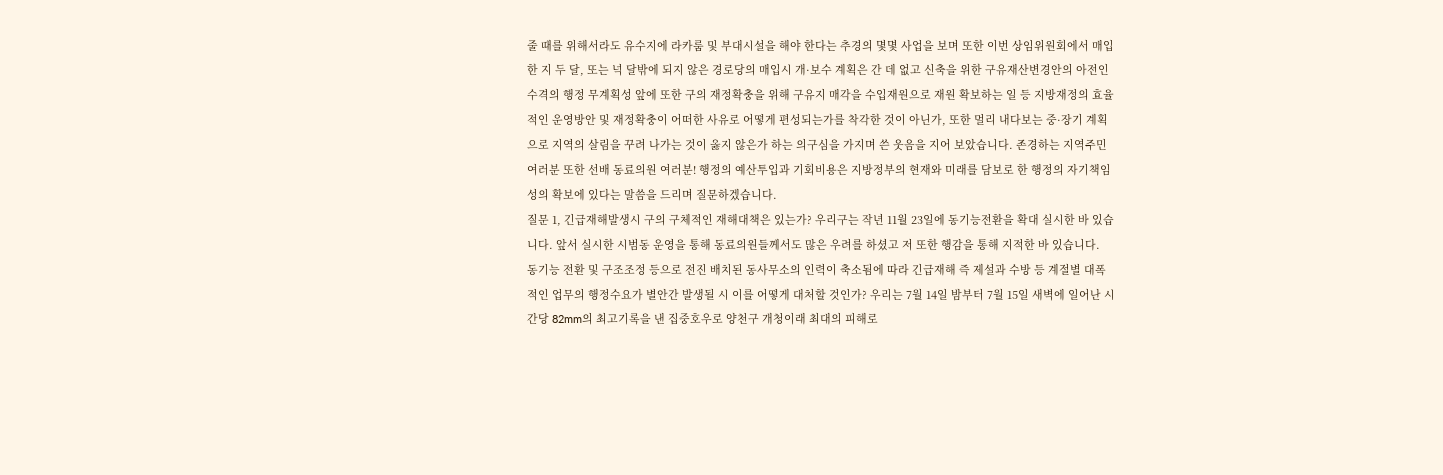줄 때를 위해서라도 유수지에 라카룸 및 부대시설을 해야 한다는 추경의 몇몇 사업을 보며 또한 이번 상임위원회에서 매입한 지 두 달, 또는 넉 달밖에 되지 않은 경로당의 매입시 개·보수 계획은 간 데 없고 신축을 위한 구유재산변경안의 아전인수격의 행정 무계획성 앞에 또한 구의 재정확충을 위해 구유지 매각을 수입재원으로 재원 확보하는 일 등 지방재정의 효율적인 운영방안 및 재정확충이 어떠한 사유로 어떻게 편성되는가를 착각한 것이 아닌가, 또한 멀리 내다보는 중·장기 계획으로 지역의 살림을 꾸려 나가는 것이 옳지 않은가 하는 의구심을 가지며 쓴 웃음을 지어 보았습니다. 존경하는 지역주민 여러분 또한 선배 동료의원 여러분! 행정의 예산투입과 기회비용은 지방정부의 현재와 미래를 담보로 한 행정의 자기책임성의 확보에 있다는 말씀을 드리며 질문하겠습니다.
질문 1, 긴급재해발생시 구의 구체적인 재해대책은 있는가? 우리구는 작년 11월 23일에 동기능전환을 확대 실시한 바 있습니다. 앞서 실시한 시범동 운영을 통해 동료의원들께서도 많은 우려를 하셨고 저 또한 행감을 통해 지적한 바 있습니다.
동기능 전환 및 구조조정 등으로 전진 배치된 동사무소의 인력이 축소됨에 따라 긴급재해 즉 제설과 수방 등 계절별 대폭적인 업무의 행정수요가 별안간 발생될 시 이를 어떻게 대처할 것인가? 우리는 7월 14일 밤부터 7월 15일 새벽에 일어난 시간당 82mm의 최고기록을 낸 집중호우로 양천구 개청이래 최대의 피해로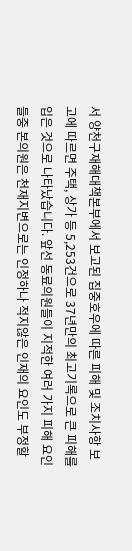서 양천구재해대책본부에서 보고된 집중호우에 따른 피해 및 조치사항 보고에 따르면 주택, 상가 등 5,253건으로 37년만의 최고기록으로 큰 피해를 입은 것으로 나타났습니다. 앞선 동료의원들이 지적한 여러 가지 피해 요인들중 본의원은 천재지변으로는 인정하나 적지않은 인재의 요인도 부정할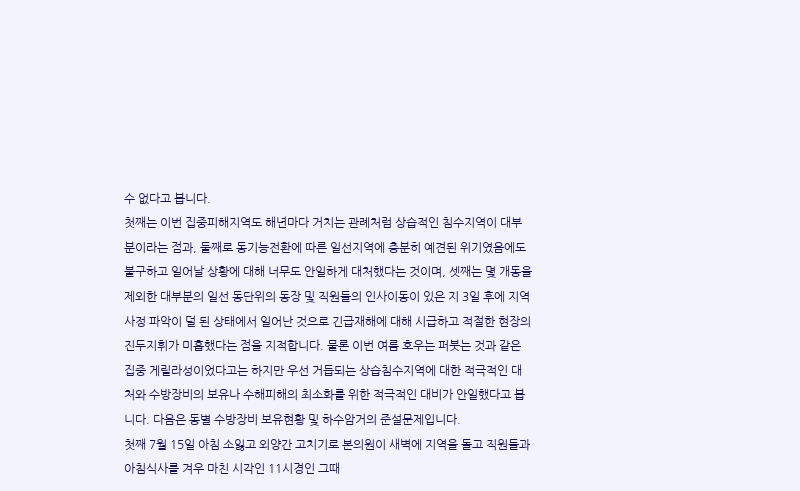수 없다고 봅니다.
첫째는 이번 집중피해지역도 해년마다 거치는 관례처럼 상습적인 침수지역이 대부분이라는 점과, 둘째로 동기능전환에 따른 일선지역에 충분히 예견된 위기였음에도 불구하고 일어날 상황에 대해 너무도 안일하게 대처했다는 것이며, 셋째는 몇 개동을 제외한 대부분의 일선 동단위의 동장 및 직원들의 인사이동이 있은 지 3일 후에 지역사정 파악이 덜 된 상태에서 일어난 것으로 긴급재해에 대해 시급하고 적절한 현장의 진두지휘가 미흡했다는 점을 지적합니다. 물론 이번 여름 호우는 퍼붓는 것과 같은 집중 게릴라성이었다고는 하지만 우선 거듭되는 상습침수지역에 대한 적극적인 대처와 수방장비의 보유나 수해피해의 최소화를 위한 적극적인 대비가 안일했다고 봅니다. 다음은 동별 수방장비 보유현황 및 하수암거의 준설문제입니다.
첫째 7월 15일 아침 소잃고 외양간 고치기로 본의원이 새벽에 지역을 돌고 직원들과 아침식사를 겨우 마친 시각인 11시경인 그때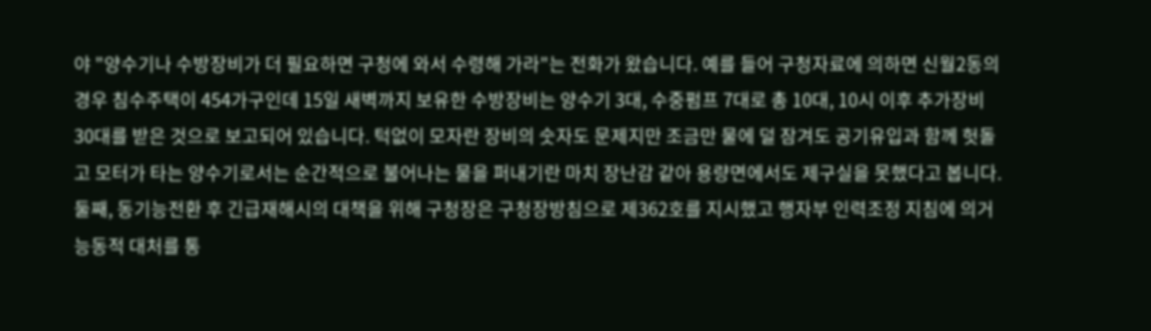야 "양수기나 수방장비가 더 필요하면 구청에 와서 수령해 가라"는 전화가 왔습니다. 예를 들어 구청자료에 의하면 신월2동의 경우 침수주택이 454가구인데 15일 새벽까지 보유한 수방장비는 양수기 3대, 수중펌프 7대로 총 10대, 10시 이후 추가장비 30대를 받은 것으로 보고되어 있습니다. 턱없이 모자란 장비의 숫자도 문제지만 조금만 물에 덜 잠겨도 공기유입과 함께 헛돌고 모터가 타는 양수기로서는 순간적으로 불어나는 물을 퍼내기란 마치 장난감 같아 용량면에서도 제구실을 못했다고 봅니다.
둘째, 동기능전환 후 긴급재해시의 대책을 위해 구청장은 구청장방침으로 제362호를 지시했고 행자부 인력조정 지침에 의거 능동적 대처를 통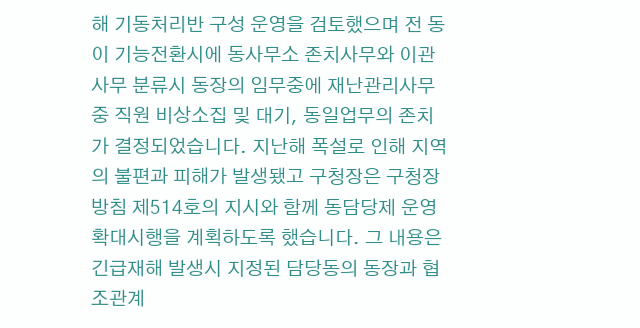해 기동처리반 구성 운영을 검토했으며 전 동이 기능전환시에 동사무소 존치사무와 이관사무 분류시 동장의 임무중에 재난관리사무중 직원 비상소집 및 대기, 동일업무의 존치가 결정되었습니다. 지난해 폭설로 인해 지역의 불편과 피해가 발생됐고 구청장은 구청장방침 제514호의 지시와 함께 동담당제 운영 확대시행을 계획하도록 했습니다. 그 내용은 긴급재해 발생시 지정된 담당동의 동장과 협조관계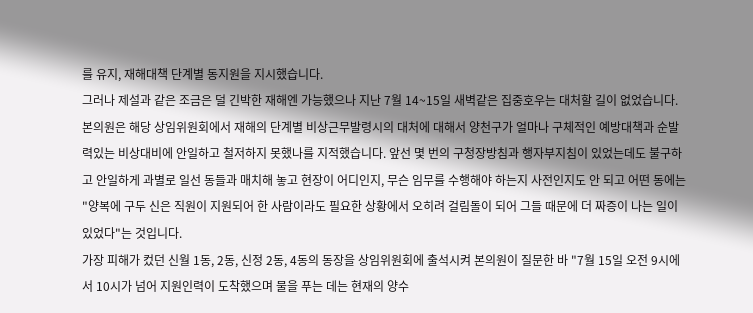를 유지, 재해대책 단계별 동지원을 지시했습니다.
그러나 제설과 같은 조금은 덜 긴박한 재해엔 가능했으나 지난 7월 14~15일 새벽같은 집중호우는 대처할 길이 없었습니다. 본의원은 해당 상임위원회에서 재해의 단계별 비상근무발령시의 대처에 대해서 양천구가 얼마나 구체적인 예방대책과 순발력있는 비상대비에 안일하고 철저하지 못했나를 지적했습니다. 앞선 몇 번의 구청장방침과 행자부지침이 있었는데도 불구하고 안일하게 과별로 일선 동들과 매치해 놓고 현장이 어디인지, 무슨 임무를 수행해야 하는지 사전인지도 안 되고 어떤 동에는 "양복에 구두 신은 직원이 지원되어 한 사람이라도 필요한 상황에서 오히려 걸림돌이 되어 그들 때문에 더 짜증이 나는 일이 있었다"는 것입니다.
가장 피해가 컸던 신월 1동, 2동, 신정 2동, 4동의 동장을 상임위원회에 출석시켜 본의원이 질문한 바 "7월 15일 오전 9시에서 10시가 넘어 지원인력이 도착했으며 물을 푸는 데는 현재의 양수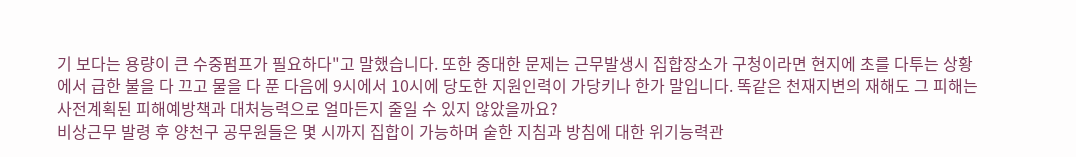기 보다는 용량이 큰 수중펌프가 필요하다"고 말했습니다. 또한 중대한 문제는 근무발생시 집합장소가 구청이라면 현지에 초를 다투는 상황에서 급한 불을 다 끄고 물을 다 푼 다음에 9시에서 10시에 당도한 지원인력이 가당키나 한가 말입니다. 똑같은 천재지변의 재해도 그 피해는 사전계획된 피해예방책과 대처능력으로 얼마든지 줄일 수 있지 않았을까요?
비상근무 발령 후 양천구 공무원들은 몇 시까지 집합이 가능하며 숱한 지침과 방침에 대한 위기능력관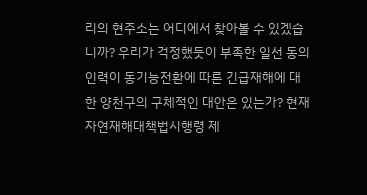리의 현주소는 어디에서 찾아볼 수 있겠습니까? 우리가 걱정했듯이 부족한 일선 동의 인력이 동기능전환에 따른 긴급재해에 대한 양천구의 구체적인 대안은 있는가? 현재 자연재해대책법시행령 제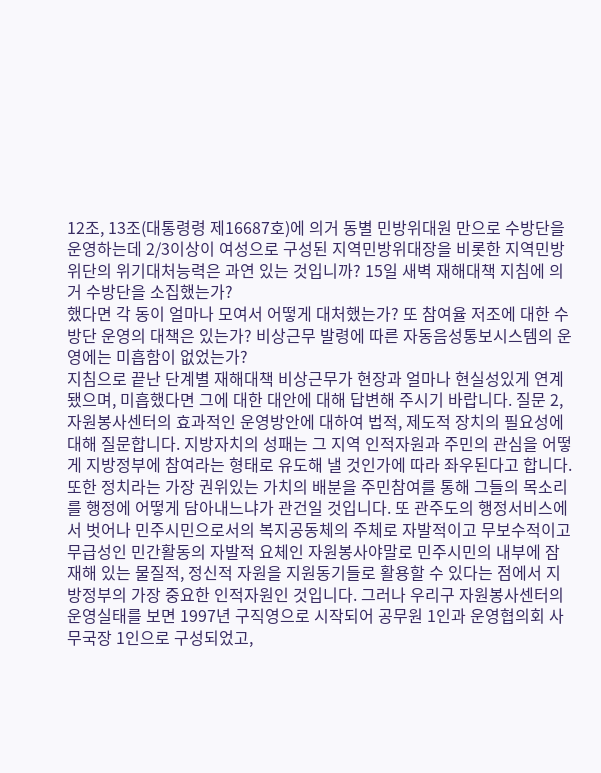12조, 13조(대통령령 제16687호)에 의거 동별 민방위대원 만으로 수방단을 운영하는데 2/3이상이 여성으로 구성된 지역민방위대장을 비롯한 지역민방위단의 위기대처능력은 과연 있는 것입니까? 15일 새벽 재해대책 지침에 의거 수방단을 소집했는가?
했다면 각 동이 얼마나 모여서 어떻게 대처했는가? 또 참여율 저조에 대한 수방단 운영의 대책은 있는가? 비상근무 발령에 따른 자동음성통보시스템의 운영에는 미흡함이 없었는가?
지침으로 끝난 단계별 재해대책 비상근무가 현장과 얼마나 현실성있게 연계됐으며, 미흡했다면 그에 대한 대안에 대해 답변해 주시기 바랍니다. 질문 2, 자원봉사센터의 효과적인 운영방안에 대하여 법적, 제도적 장치의 필요성에 대해 질문합니다. 지방자치의 성패는 그 지역 인적자원과 주민의 관심을 어떻게 지방정부에 참여라는 형태로 유도해 낼 것인가에 따라 좌우된다고 합니다.
또한 정치라는 가장 권위있는 가치의 배분을 주민참여를 통해 그들의 목소리를 행정에 어떻게 담아내느냐가 관건일 것입니다. 또 관주도의 행정서비스에서 벗어나 민주시민으로서의 복지공동체의 주체로 자발적이고 무보수적이고 무급성인 민간활동의 자발적 요체인 자원봉사야말로 민주시민의 내부에 잠재해 있는 물질적, 정신적 자원을 지원동기들로 활용할 수 있다는 점에서 지방정부의 가장 중요한 인적자원인 것입니다. 그러나 우리구 자원봉사센터의 운영실태를 보면 1997년 구직영으로 시작되어 공무원 1인과 운영협의회 사무국장 1인으로 구성되었고,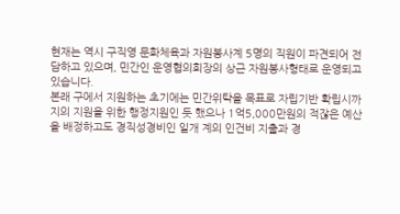현재는 역시 구직영 문화체육과 자원봉사계 5명의 직원이 파견되어 전담하고 있으며, 민간인 운영협의회장의 상근 자원봉사형태로 운영되고 있습니다.
본래 구에서 지원하는 초기에는 민간위탁을 목표로 자립기반 확립시까지의 지원을 위한 행정지원인 듯 했으나 1억5,000만원의 적잖은 예산을 배정하고도 경직성경비인 일개 계의 인건비 지출과 경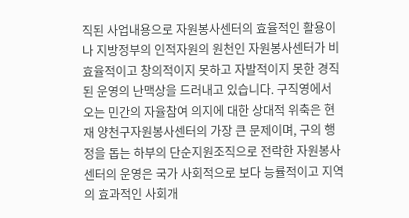직된 사업내용으로 자원봉사센터의 효율적인 활용이나 지방정부의 인적자원의 원천인 자원봉사센터가 비효율적이고 창의적이지 못하고 자발적이지 못한 경직된 운영의 난맥상을 드러내고 있습니다. 구직영에서 오는 민간의 자율참여 의지에 대한 상대적 위축은 현재 양천구자원봉사센터의 가장 큰 문제이며, 구의 행정을 돕는 하부의 단순지원조직으로 전락한 자원봉사센터의 운영은 국가 사회적으로 보다 능률적이고 지역의 효과적인 사회개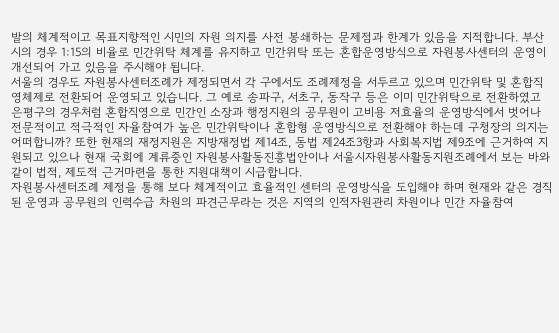발의 체계적이고 목표지향적인 시민의 자원 의지를 사전 봉쇄하는 문제점과 한계가 있음을 지적합니다. 부산시의 경우 1:15의 비율로 민간위탁 체계를 유지하고 민간위탁 또는 혼합운영방식으로 자원봉사센터의 운영이 개선되어 가고 있음을 주시해야 됩니다.
서울의 경우도 자원봉사센터조례가 제정되면서 각 구에서도 조례제정을 서두르고 있으며 민간위탁 및 혼합직영체제로 전환되어 운영되고 있습니다. 그 예로 송파구, 서초구, 동작구 등은 이미 민간위탁으로 전환하였고 은평구의 경우처럼 혼합직영으로 민간인 소장과 행정지원의 공무원이 고비용 저효율의 운영방식에서 벗어나 전문적이고 적극적인 자율참여가 높은 민간위탁이나 혼합형 운영방식으로 전환해야 하는데 구청장의 의지는 어떠합니까? 또한 현재의 재정지원은 지방재정법 제14조, 동법 제24조3항과 사회복지법 제9조에 근거하여 지원되고 있으나 현재 국회에 계류중인 자원봉사활동진흥법안이나 서울시자원봉사활동지원조례에서 보는 바와 같이 법적, 제도적 근거마련을 통한 지원대책이 시급합니다.
자원봉사센터조례 제정을 통해 보다 체계적이고 효율적인 센터의 운영방식을 도입해야 하며 현재와 같은 경직된 운영과 공무원의 인력수급 차원의 파견근무라는 것은 지역의 인적자원관리 차원이나 민간 자율참여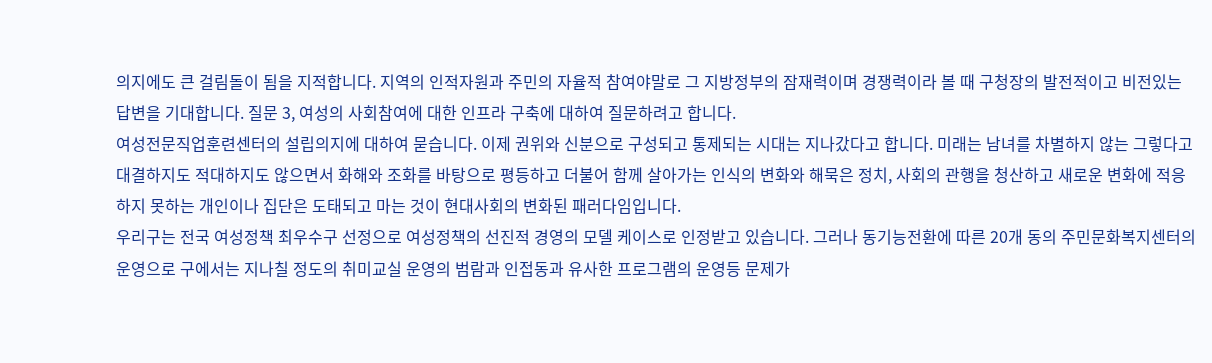의지에도 큰 걸림돌이 됨을 지적합니다. 지역의 인적자원과 주민의 자율적 참여야말로 그 지방정부의 잠재력이며 경쟁력이라 볼 때 구청장의 발전적이고 비전있는 답변을 기대합니다. 질문 3, 여성의 사회참여에 대한 인프라 구축에 대하여 질문하려고 합니다.
여성전문직업훈련센터의 설립의지에 대하여 묻습니다. 이제 권위와 신분으로 구성되고 통제되는 시대는 지나갔다고 합니다. 미래는 남녀를 차별하지 않는 그렇다고 대결하지도 적대하지도 않으면서 화해와 조화를 바탕으로 평등하고 더불어 함께 살아가는 인식의 변화와 해묵은 정치, 사회의 관행을 청산하고 새로운 변화에 적응하지 못하는 개인이나 집단은 도태되고 마는 것이 현대사회의 변화된 패러다임입니다.
우리구는 전국 여성정책 최우수구 선정으로 여성정책의 선진적 경영의 모델 케이스로 인정받고 있습니다. 그러나 동기능전환에 따른 20개 동의 주민문화복지센터의 운영으로 구에서는 지나칠 정도의 취미교실 운영의 범람과 인접동과 유사한 프로그램의 운영등 문제가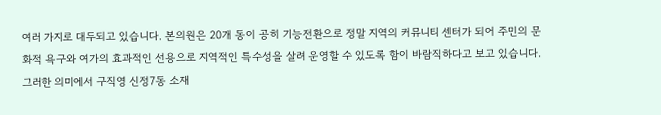여러 가지로 대두되고 있습니다. 본의원은 20개 동이 공히 기능전환으로 정말 지역의 커뮤니티 센터가 되어 주민의 문화적 욕구와 여가의 효과적인 선용으로 지역적인 특수성을 살려 운영할 수 있도록 함이 바람직하다고 보고 있습니다.
그러한 의미에서 구직영 신정7동 소재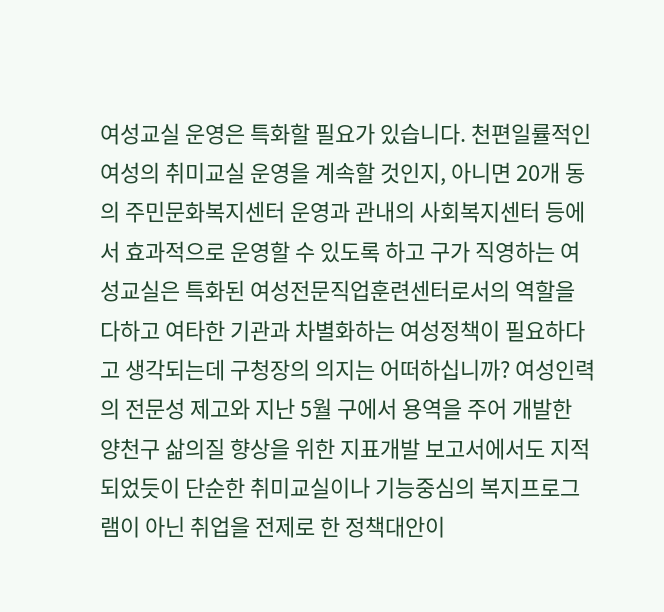여성교실 운영은 특화할 필요가 있습니다. 천편일률적인 여성의 취미교실 운영을 계속할 것인지, 아니면 20개 동의 주민문화복지센터 운영과 관내의 사회복지센터 등에서 효과적으로 운영할 수 있도록 하고 구가 직영하는 여성교실은 특화된 여성전문직업훈련센터로서의 역할을 다하고 여타한 기관과 차별화하는 여성정책이 필요하다고 생각되는데 구청장의 의지는 어떠하십니까? 여성인력의 전문성 제고와 지난 5월 구에서 용역을 주어 개발한 양천구 삶의질 향상을 위한 지표개발 보고서에서도 지적되었듯이 단순한 취미교실이나 기능중심의 복지프로그램이 아닌 취업을 전제로 한 정책대안이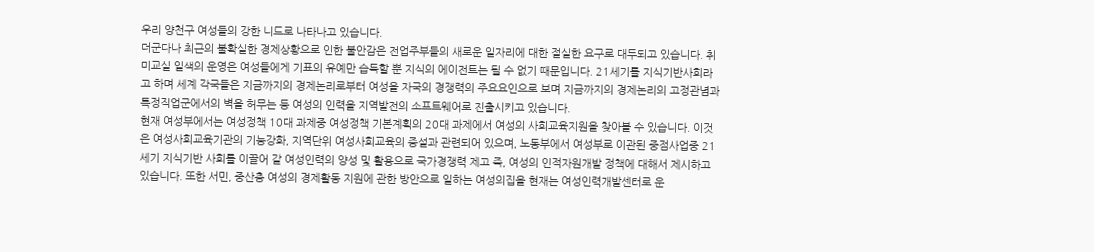우리 양천구 여성들의 강한 니드로 나타나고 있습니다.
더군다나 최근의 불확실한 경제상황으로 인한 불안감은 전업주부들의 새로운 일자리에 대한 절실한 요구로 대두되고 있습니다. 취미교실 일색의 운영은 여성들에게 기표의 유예만 습득할 뿐 지식의 에이전트는 될 수 없기 때문입니다. 21세기를 지식기반사회라고 하며 세계 각국들은 지금까지의 경제논리로부터 여성을 자국의 경쟁력의 주요요인으로 보며 지금까지의 경제논리의 고정관념과 특정직업군에서의 벽을 허무는 등 여성의 인력을 지역발전의 소프트웨어로 진출시키고 있습니다.
현재 여성부에서는 여성정책 10대 과제중 여성정책 기본계획의 20대 과제에서 여성의 사회교육지원을 찾아볼 수 있습니다. 이것은 여성사회교육기관의 기능강화, 지역단위 여성사회교육의 증설과 관련되어 있으며, 노동부에서 여성부로 이관된 중점사업중 21세기 지식기반 사회를 이끌어 갈 여성인력의 양성 및 활용으로 국가경쟁력 제고 즉, 여성의 인적자원개발 정책에 대해서 제시하고 있습니다. 또한 서민, 중산층 여성의 경제활동 지원에 관한 방안으로 일하는 여성의집을 현재는 여성인력개발센터로 운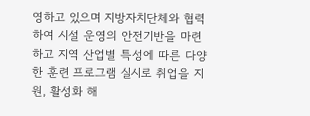영하고 있으며 지방자치단체와 협력하여 시설 운영의 안전기반을 마련하고 지역 산업별 특성에 따른 다양한 훈련 프로그램 실시로 취업을 지원, 활성화 해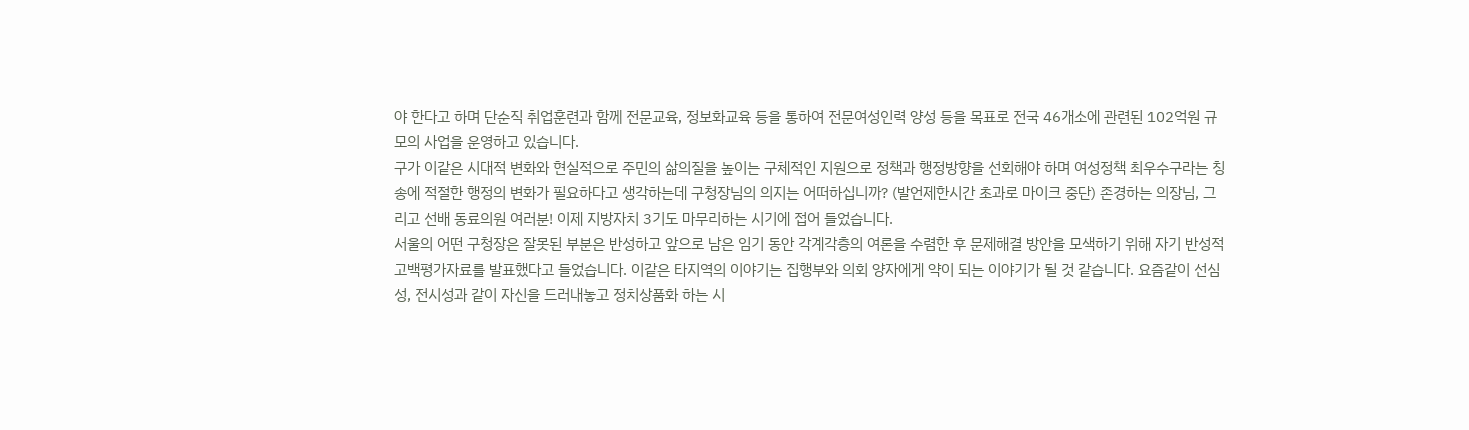야 한다고 하며 단순직 취업훈련과 함께 전문교육, 정보화교육 등을 통하여 전문여성인력 양성 등을 목표로 전국 46개소에 관련된 102억원 규모의 사업을 운영하고 있습니다.
구가 이같은 시대적 변화와 현실적으로 주민의 삶의질을 높이는 구체적인 지원으로 정책과 행정방향을 선회해야 하며 여성정책 최우수구라는 칭송에 적절한 행정의 변화가 필요하다고 생각하는데 구청장님의 의지는 어떠하십니까? (발언제한시간 초과로 마이크 중단) 존경하는 의장님, 그리고 선배 동료의원 여러분! 이제 지방자치 3기도 마무리하는 시기에 접어 들었습니다.
서울의 어떤 구청장은 잘못된 부분은 반성하고 앞으로 남은 임기 동안 각계각층의 여론을 수렴한 후 문제해결 방안을 모색하기 위해 자기 반성적 고백평가자료를 발표했다고 들었습니다. 이같은 타지역의 이야기는 집행부와 의회 양자에게 약이 되는 이야기가 될 것 같습니다. 요즘같이 선심성, 전시성과 같이 자신을 드러내놓고 정치상품화 하는 시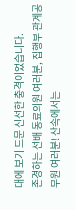대에 보기 드문 신선한 충격이었습니다.
존경하는 선배 동료의원 여러분, 집행부 관계공무원 여러분! 산속에서는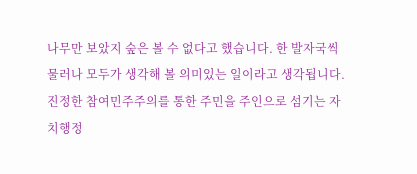나무만 보았지 숲은 볼 수 없다고 했습니다. 한 발자국씩 물러나 모두가 생각해 볼 의미있는 일이라고 생각됩니다.
진정한 참여민주주의를 통한 주민을 주인으로 섬기는 자치행정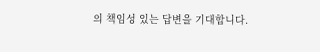의 책임성 있는 답변을 기대합니다.